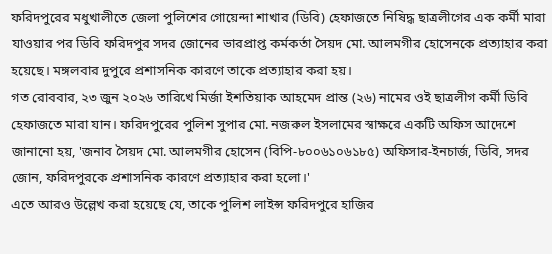ফরিদপুরের মধুখালীতে জেলা পুলিশের গোয়েন্দা শাখার (ডিবি) হেফাজতে নিষিদ্ধ ছাত্রলীগের এক কর্মী মারা যাওয়ার পর ডিবি ফরিদপুর সদর জোনের ভারপ্রাপ্ত কর্মকর্তা সৈয়দ মো. আলমগীর হোসেনকে প্রত্যাহার করা হয়েছে। মঙ্গলবার দুপুরে প্রশাসনিক কারণে তাকে প্রত্যাহার করা হয়।
গত রোববার, ২৩ জুন ২০২৬ তারিখে মির্জা ইশতিয়াক আহমেদ প্রান্ত (২৬) নামের ওই ছাত্রলীগ কর্মী ডিবি হেফাজতে মারা যান। ফরিদপুরের পুলিশ সুপার মো. নজরুল ইসলামের স্বাক্ষরে একটি অফিস আদেশে জানানো হয়, 'জনাব সৈয়দ মো. আলমগীর হোসেন (বিপি-৮০০৬১০৬১৮৫) অফিসার-ইনচার্জ, ডিবি, সদর জোন, ফরিদপুরকে প্রশাসনিক কারণে প্রত্যাহার করা হলো।'
এতে আরও উল্লেখ করা হয়েছে যে, তাকে পুলিশ লাইন্স ফরিদপুরে হাজির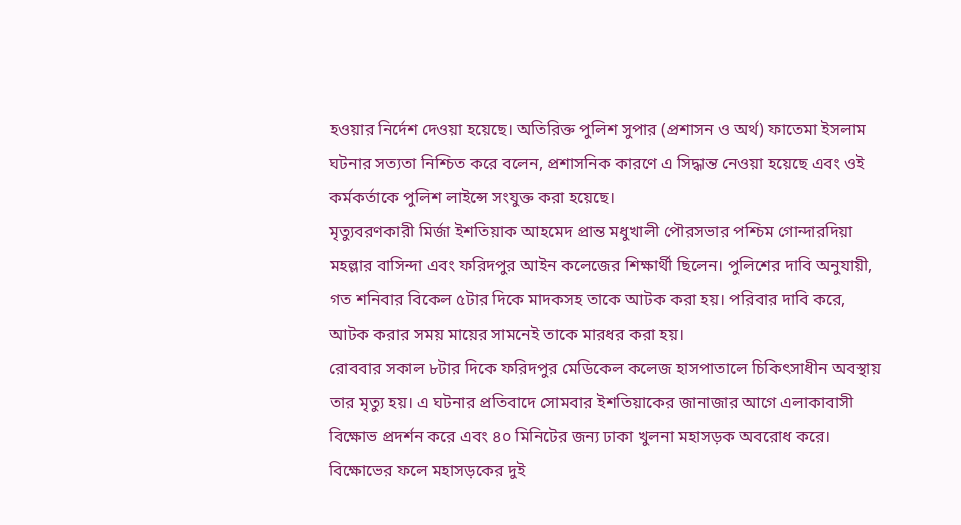হওয়ার নির্দেশ দেওয়া হয়েছে। অতিরিক্ত পুলিশ সুপার (প্রশাসন ও অর্থ) ফাতেমা ইসলাম ঘটনার সত্যতা নিশ্চিত করে বলেন, প্রশাসনিক কারণে এ সিদ্ধান্ত নেওয়া হয়েছে এবং ওই কর্মকর্তাকে পুলিশ লাইন্সে সংযুক্ত করা হয়েছে।
মৃত্যুবরণকারী মির্জা ইশতিয়াক আহমেদ প্রান্ত মধুখালী পৌরসভার পশ্চিম গোন্দারদিয়া মহল্লার বাসিন্দা এবং ফরিদপুর আইন কলেজের শিক্ষার্থী ছিলেন। পুলিশের দাবি অনুযায়ী, গত শনিবার বিকেল ৫টার দিকে মাদকসহ তাকে আটক করা হয়। পরিবার দাবি করে, আটক করার সময় মায়ের সামনেই তাকে মারধর করা হয়।
রোববার সকাল ৮টার দিকে ফরিদপুর মেডিকেল কলেজ হাসপাতালে চিকিৎসাধীন অবস্থায় তার মৃত্যু হয়। এ ঘটনার প্রতিবাদে সোমবার ইশতিয়াকের জানাজার আগে এলাকাবাসী বিক্ষোভ প্রদর্শন করে এবং ৪০ মিনিটের জন্য ঢাকা খুলনা মহাসড়ক অবরোধ করে।
বিক্ষোভের ফলে মহাসড়কের দুই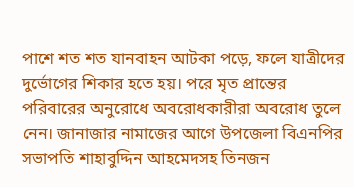পাশে শত শত যানবাহন আটকা পড়ে, ফলে যাত্রীদের দুর্ভোগের শিকার হতে হয়। পরে মৃত প্রান্তের পরিবারের অনুরোধে অবরোধকারীরা অবরোধ তুলে নেন। জানাজার নামাজের আগে উপজেলা বিএনপির সভাপতি শাহাবুদ্দিন আহমেদসহ তিনজন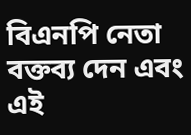বিএনপি নেতা বক্তব্য দেন এবং এই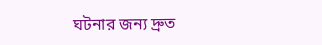ঘটনার জন্য দ্রুত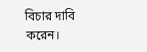বিচার দাবি করেন।